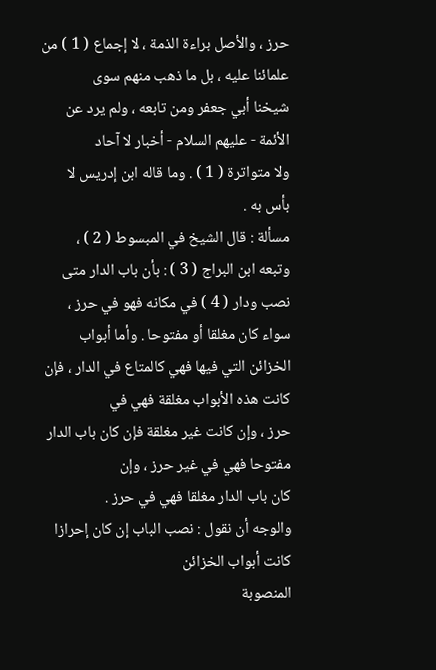حرز ، والأصل براءة الذمة ، لا إجماع ( 1 ) من علمائنا عليه ، بل ما ذهب منهم سوى
شيخنا أبي جعفر ومن تابعه ، ولم يرد عن الأئمة - عليهم السلام - أخبار لا آحاد
ولا متواترة ( 1 ) . وما قاله ابن إدريس لا بأس به .
مسألة : قال الشيخ في المبسوط ( 2 ) ، وتبعه ابن البراج ( 3 ) : بأن باب الدار متى
نصب ودار ( 4 ) في مكانه فهو في حرز ، سواء كان مغلقا أو مفتوحا . وأما أبواب
الخزائن التي فيها فهي كالمتاع في الدار ، فإن كانت هذه الأبواب مغلقة فهي في
حرز ، وإن كانت غير مغلقة فإن كان باب الدار مفتوحا فهي في غير حرز ، وإن
كان باب الدار مغلقا فهي في حرز .
والوجه أن نقول : نصب الباب إن كان إحرازا كانت أبواب الخزائن
المنصوبة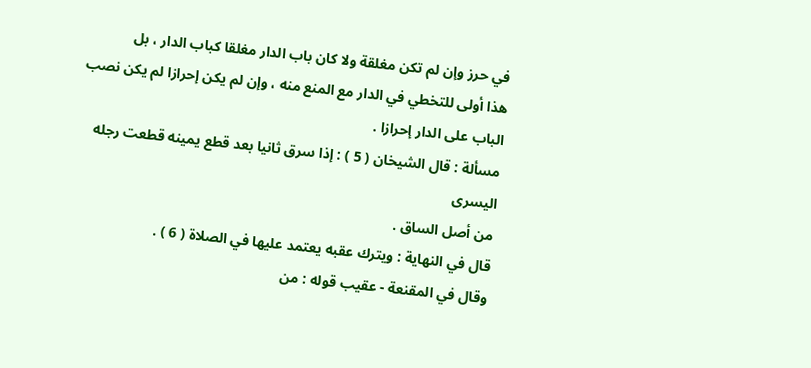في حرز وإن لم تكن مغلقة ولا كان باب الدار مغلقا كباب الدار ، بل
هذا أولى للتخطي في الدار مع المنع منه ، وإن لم يكن إحرازا لم يكن نصب
الباب على الدار إحرازا .
مسألة : قال الشيخان ( 5 ) : إذا سرق ثانيا بعد قطع يمينه قطعت رجله اليسرى
من أصل الساق .
قال في النهاية : ويترك عقبه يعتمد عليها في الصلاة ( 6 ) .
وقال في المقنعة - عقيب قوله : من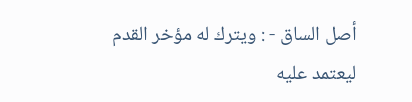أصل الساق - : ويترك له مؤخر القدم
ليعتمد عليه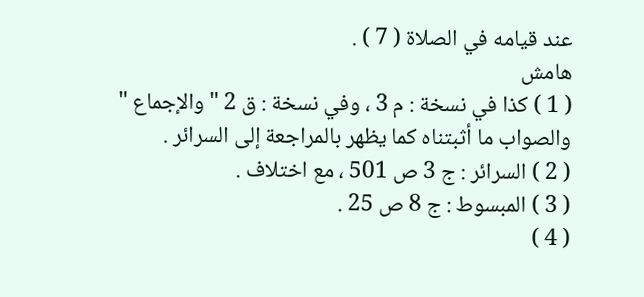عند قيامه في الصلاة ( 7 ) .
هامش
( 1 ) كذا في نسخة : م 3 ، وفي نسخة : ق 2 " والإجماع " والصواب ما أثبتناه كما يظهر بالمراجعة إلى السرائر .
( 2 ) السرائر : ج 3 ص 501 ، مع اختلاف .
( 3 ) المبسوط : ج 8 ص 25 .
( 4 )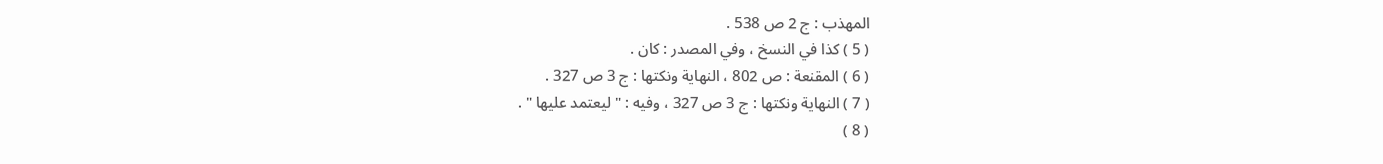المهذب : ج 2 ص 538 .
( 5 ) كذا في النسخ ، وفي المصدر : كان .
( 6 ) المقنعة : ص 802 ، النهاية ونكتها : ج 3 ص 327 .
( 7 ) النهاية ونكتها : ج 3 ص 327 ، وفيه : " ليعتمد عليها " .
( 8 )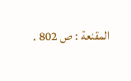المقنعة : ص 802 .